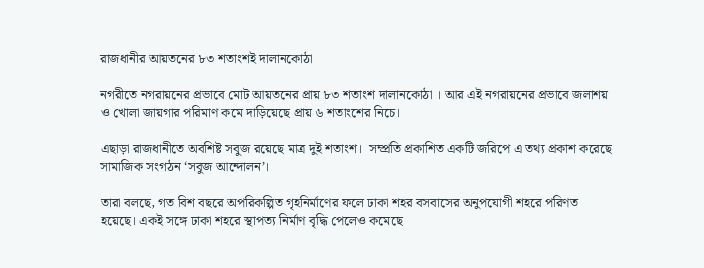রাজধানীর আয়তনের ৮৩ শতাংশই দালানকোঠা

নগরীতে নগরায়নের প্রভাবে মোট আয়তনের প্রায় ৮৩ শতাংশ দালানকোঠা । আর এই নগরায়নের প্রভাবে জলাশয় ও খোলা জায়গার পরিমাণ কমে দাড়িয়েছে প্রায় ৬ শতাংশের নিচে।

এছাড়া রাজধানীতে অবশিষ্ট সবুজ রয়েছে মাত্র দুই শতাংশ।  সম্প্রতি প্রকাশিত একটি জরিপে এ তথ্য প্রকাশ করেছে   সামাজিক সংগঠন ‘সবুজ আন্দোলন’।

তারা বলছে, গত বিশ বছরে অপরিকল্পিত গৃহনির্মাণের ফলে ঢাকা শহর বসবাসের অনুপযোগী শহরে পরিণত হয়েছে। একই সঙ্গে ঢাকা শহরে স্থাপত্য নির্মাণ বৃদ্ধি পেলেও কমেছে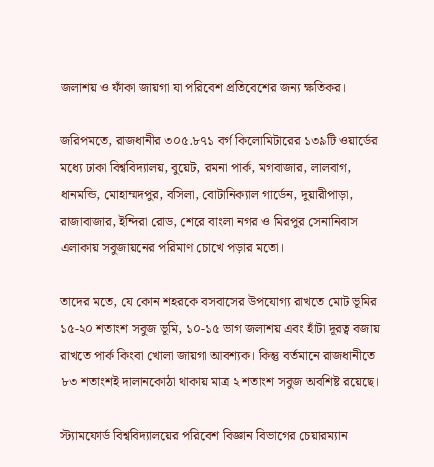জলাশয় ও ফাঁকা জায়গা যা পরিবেশ প্রতিবেশের জন্য ক্ষতিকর।

জরিপমতে, রাজধানীর ৩০৫.৮৭১ বর্গ কিলোমিটারের ১৩৯টি ওয়ার্ডের মধ্যে ঢাকা বিশ্ববিদ্যালয়, বুয়েট, রমনা পার্ক, মগবাজার, লালবাগ, ধানমন্ডি, মোহাম্মদপুর, বসিলা, বোটানিক্যাল গার্ডেন, দুয়ারীপাড়া, রাজাবাজার, ইন্দিরা রোড, শেরে বাংলা নগর ও মিরপুর সেনানিবাস এলাকায় সবুজায়নের পরিমাণ চোখে পড়ার মতো।

তাদের মতে, যে কোন শহরকে বসবাসের উপযোগ্য রাখতে মোট ভূমির ১৫-২০ শতাংশ সবুজ ভূমি, ১০-১৫ ভাগ জলাশয় এবং হাঁটা দূরত্ব বজায় রাখতে পার্ক কিংবা খোলা জায়গা আবশ্যক। কিন্তু বর্তমানে রাজধানীতে ৮৩ শতাংশই দালানকোঠা থাকায় মাত্র ২ শতাংশ সবুজ অবশিষ্ট রয়েছে।

স্ট্যামফোর্ড বিশ্ববিদ্যালয়ের পরিবেশ বিজ্ঞান বিভাগের চেয়ারম্যান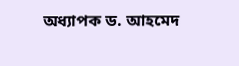অধ্যাপক ড. আহমেদ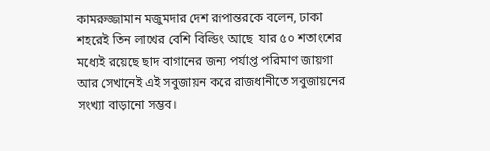কামরুজ্জামান মজুমদার দেশ রূপান্তরকে বলেন, ঢাকা শহরেই তিন লাখের বেশি বিল্ডিং আছে  যার ৫০ শতাংশের মধ্যেই রয়েছে ছাদ বাগানের জন্য পর্যাপ্ত পরিমাণ জায়গা আর সেখানেই এই সবুজায়ন করে রাজধানীতে সবুজায়নের সংখ্যা বাড়ানো সম্ভব।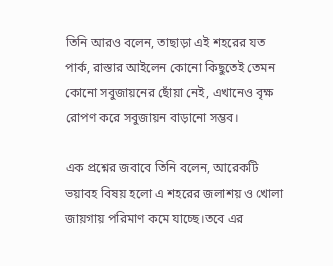তিনি আরও বলেন, তাছাড়া এই শহরের যত পার্ক, রাস্তার আইলেন কোনো কিছুতেই তেমন কোনো সবুজায়নের ছোঁয়া নেই, এখানেও বৃক্ষ রোপণ করে সবুজায়ন বাড়ানো সম্ভব।

এক প্রশ্নের জবাবে তিনি বলেন, আরেকটি ভয়াবহ বিষয় হলো এ শহরের জলাশয় ও খোলা জায়গায় পরিমাণ কমে যাচ্ছে।তবে এর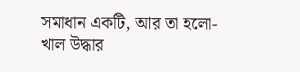সমাধান একটি, আর তা হলো- খাল উদ্ধার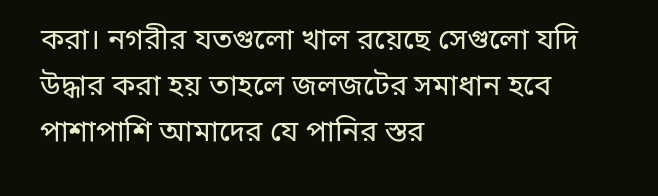করা। নগরীর যতগুলো খাল রয়েছে সেগুলো যদি উদ্ধার করা হয় তাহলে জলজটের সমাধান হবে পাশাপাশি আমাদের যে পানির স্তর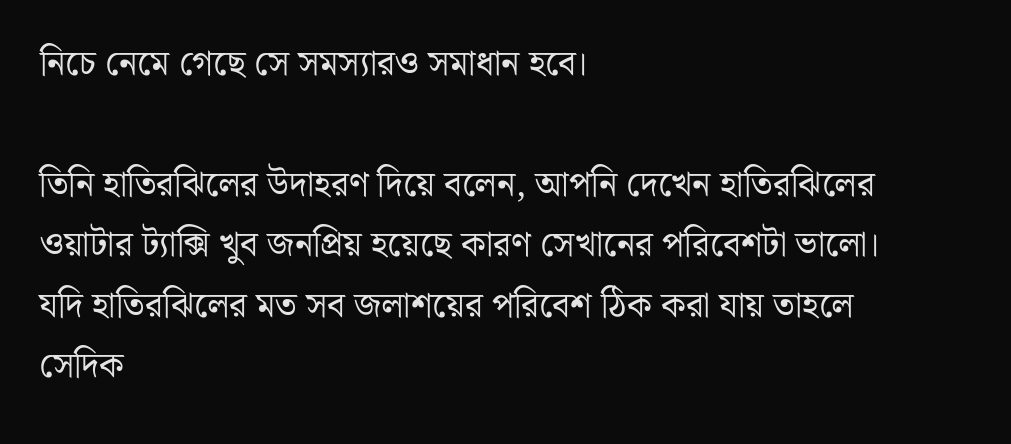নিচে নেমে গেছে সে সমস্যারও সমাধান হবে।

তিনি হাতিরঝিলের উদাহরণ দিয়ে বলেন, আপনি দেখেন হাতিরঝিলের ওয়াটার ট্যাক্সি খুব জনপ্রিয় হয়েছে কারণ সেখানের পরিবেশটা ভালো। যদি হাতিরঝিলের মত সব জলাশয়ের পরিবেশ ঠিক করা যায় তাহলে সেদিক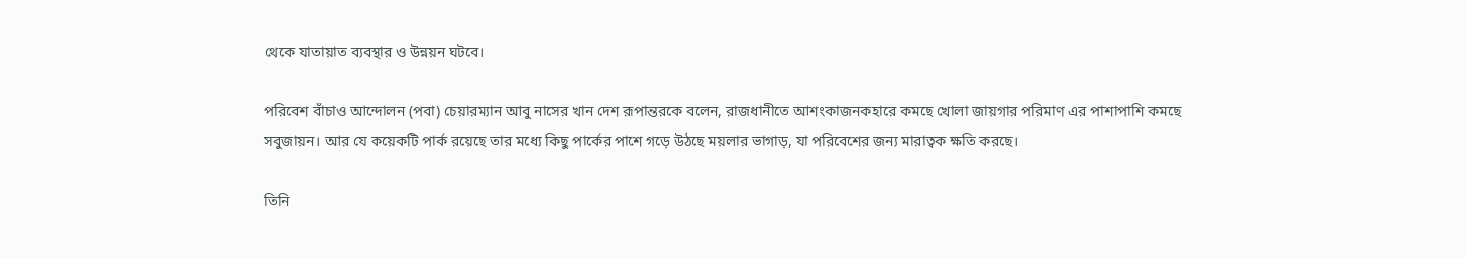থেকে যাতায়াত ব্যবস্থার ও উন্নয়ন ঘটবে।

পরিবেশ বাঁচাও আন্দোলন (পবা) চেয়ারম্যান আবু নাসের খান দেশ রূপান্তরকে বলেন, রাজধানীতে আশংকাজনকহারে কমছে খোলা জায়গার পরিমাণ এর পাশাপাশি কমছে সবুজায়ন। আর যে কয়েকটি পার্ক রয়েছে তার মধ্যে কিছু পার্কের পাশে গড়ে উঠছে ময়লার ভাগাড়, যা পরিবেশের জন্য মারাত্বক ক্ষতি করছে।

তিনি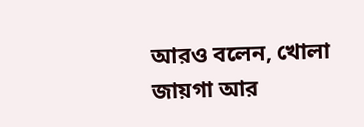আরও বলেন, খোলা জায়গা আর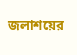জলাশয়ের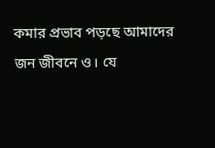কমার প্রভাব পড়ছে আমাদের জন জীবনে ও। যে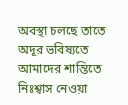অবস্থা চলছে তাতে অদূর ভবিষ্যতে আমাদের শান্তিতে নিঃশ্বাস নেওয়া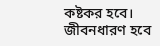কষ্টকর হবে। জীবনধারণ হবে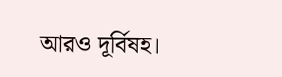আরও দূর্বিষহ।